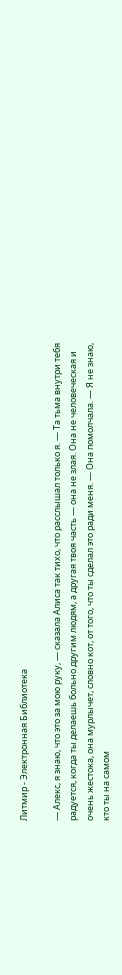Литмир - Электронная Библиотека

— Алекс, я знаю, что это за мою руку, — сказала Алиса так тихо, что расслышал только я. — Та тьма внутри тебя радуется, когда ты делаешь больно другим людям, а другая твоя часть — она не злая. Она не человеческая и очень жестока, она мурлычет, словно кот, от того, что ты сделал это ради меня. — Она помолчала. — Я не знаю, кто ты на самом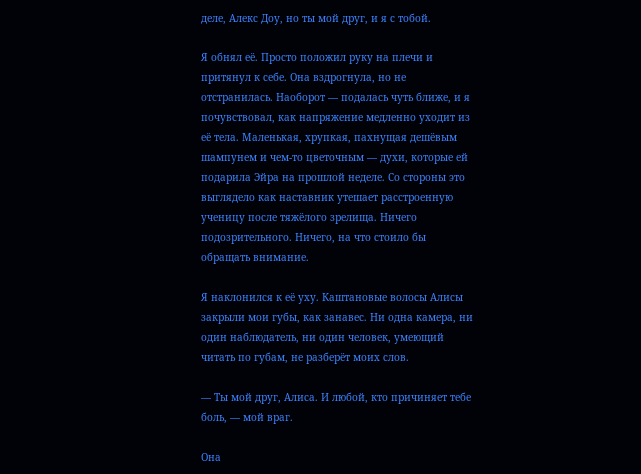деле, Алекс Доу, но ты мой друг, и я с тобой.

Я обнял её. Просто положил руку на плечи и притянул к себе. Она вздрогнула, но не отстранилась. Наоборот — подалась чуть ближе, и я почувствовал, как напряжение медленно уходит из её тела. Маленькая, хрупкая, пахнущая дешёвым шампунем и чем-то цветочным — духи, которые ей подарила Эйра на прошлой неделе. Со стороны это выглядело как наставник утешает расстроенную ученицу после тяжёлого зрелища. Ничего подозрительного. Ничего, на что стоило бы обращать внимание.

Я наклонился к её уху. Каштановые волосы Алисы закрыли мои губы, как занавес. Ни одна камера, ни один наблюдатель, ни один человек, умеющий читать по губам, не разберёт моих слов.

— Ты мой друг, Алиса. И любой, кто причиняет тебе боль, — мой враг.

Она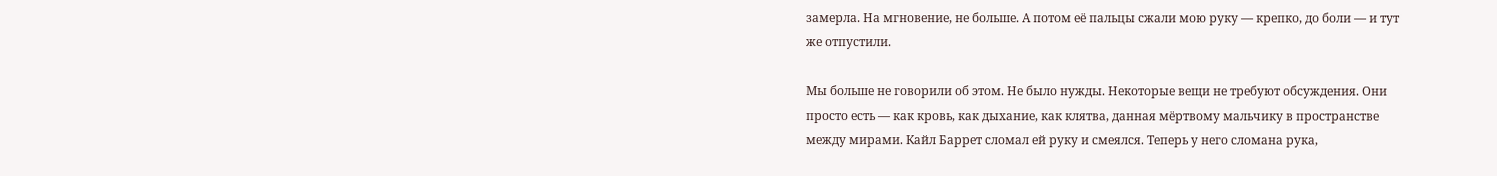замерла. На мгновение, не больше. А потом её пальцы сжали мою руку — крепко, до боли — и тут же отпустили.

Мы больше не говорили об этом. Не было нужды. Некоторые вещи не требуют обсуждения. Они просто есть — как кровь, как дыхание, как клятва, данная мёртвому мальчику в пространстве между мирами. Кайл Баррет сломал ей руку и смеялся. Теперь у него сломана рука,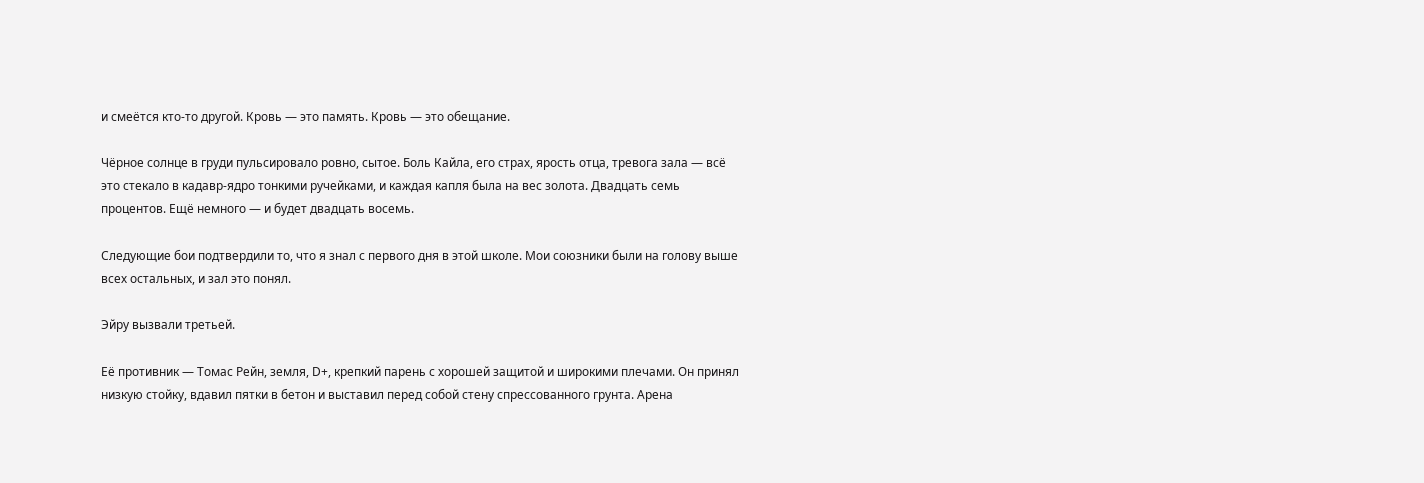и смеётся кто-то другой. Кровь — это память. Кровь — это обещание.

Чёрное солнце в груди пульсировало ровно, сытое. Боль Кайла, его страх, ярость отца, тревога зала — всё это стекало в кадавр-ядро тонкими ручейками, и каждая капля была на вес золота. Двадцать семь процентов. Ещё немного — и будет двадцать восемь.

Следующие бои подтвердили то, что я знал с первого дня в этой школе. Мои союзники были на голову выше всех остальных, и зал это понял.

Эйру вызвали третьей.

Её противник — Томас Рейн, земля, D+, крепкий парень с хорошей защитой и широкими плечами. Он принял низкую стойку, вдавил пятки в бетон и выставил перед собой стену спрессованного грунта. Арена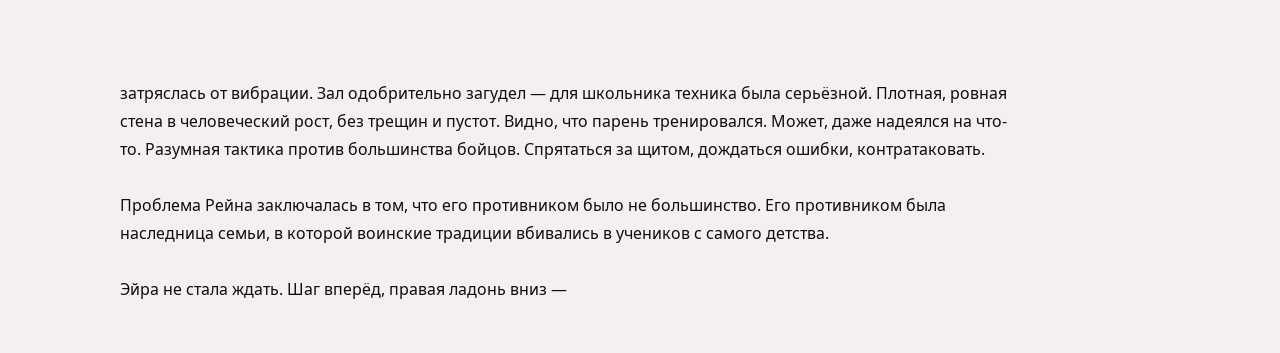затряслась от вибрации. Зал одобрительно загудел — для школьника техника была серьёзной. Плотная, ровная стена в человеческий рост, без трещин и пустот. Видно, что парень тренировался. Может, даже надеялся на что-то. Разумная тактика против большинства бойцов. Спрятаться за щитом, дождаться ошибки, контратаковать.

Проблема Рейна заключалась в том, что его противником было не большинство. Его противником была наследница семьи, в которой воинские традиции вбивались в учеников с самого детства.

Эйра не стала ждать. Шаг вперёд, правая ладонь вниз —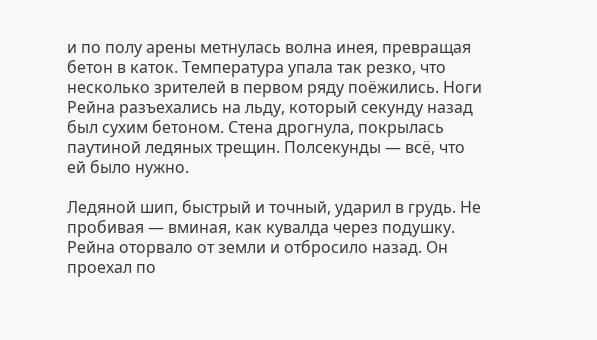и по полу арены метнулась волна инея, превращая бетон в каток. Температура упала так резко, что несколько зрителей в первом ряду поёжились. Ноги Рейна разъехались на льду, который секунду назад был сухим бетоном. Стена дрогнула, покрылась паутиной ледяных трещин. Полсекунды — всё, что ей было нужно.

Ледяной шип, быстрый и точный, ударил в грудь. Не пробивая — вминая, как кувалда через подушку. Рейна оторвало от земли и отбросило назад. Он проехал по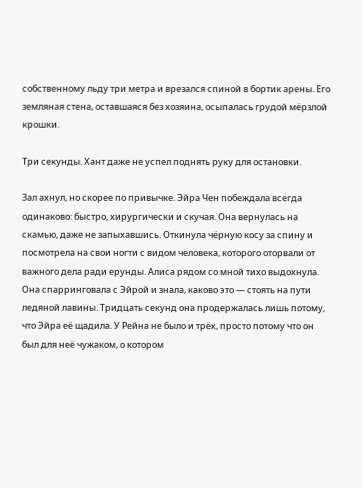собственному льду три метра и врезался спиной в бортик арены. Его земляная стена, оставшаяся без хозяина, осыпалась грудой мёрзлой крошки.

Три секунды. Хант даже не успел поднять руку для остановки.

Зал ахнул, но скорее по привычке. Эйра Чен побеждала всегда одинаково: быстро, хирургически и скучая. Она вернулась на скамью, даже не запыхавшись. Откинула чёрную косу за спину и посмотрела на свои ногти с видом человека, которого оторвали от важного дела ради ерунды. Алиса рядом со мной тихо выдохнула. Она спарринговала с Эйрой и знала, каково это — стоять на пути ледяной лавины. Тридцать секунд она продержалась лишь потому, что Эйра её щадила. У Рейна не было и трёх, просто потому что он был для неё чужаком, о котором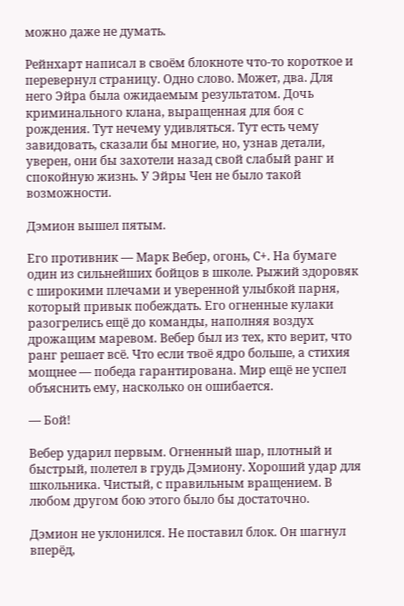можно даже не думать.

Рейнхарт написал в своём блокноте что-то короткое и перевернул страницу. Одно слово. Может, два. Для него Эйра была ожидаемым результатом. Дочь криминального клана, выращенная для боя с рождения. Тут нечему удивляться. Тут есть чему завидовать, сказали бы многие, но, узнав детали, уверен, они бы захотели назад свой слабый ранг и спокойную жизнь. У Эйры Чен не было такой возможности.

Дэмион вышел пятым.

Его противник — Марк Вебер, огонь, С+. На бумаге один из сильнейших бойцов в школе. Рыжий здоровяк с широкими плечами и уверенной улыбкой парня, который привык побеждать. Его огненные кулаки разогрелись ещё до команды, наполняя воздух дрожащим маревом. Вебер был из тех, кто верит, что ранг решает всё. Что если твоё ядро больше, а стихия мощнее — победа гарантирована. Мир ещё не успел объяснить ему, насколько он ошибается.

— Бой!

Вебер ударил первым. Огненный шар, плотный и быстрый, полетел в грудь Дэмиону. Хороший удар для школьника. Чистый, с правильным вращением. В любом другом бою этого было бы достаточно.

Дэмион не уклонился. Не поставил блок. Он шагнул вперёд,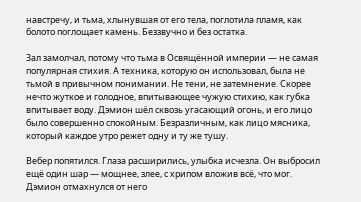навстречу, и тьма, хлынувшая от его тела, поглотила пламя, как болото поглощает камень. Беззвучно и без остатка.

Зал замолчал, потому что тьма в Освящённой империи — не самая популярная стихия. А техника, которую он использовал, была не тьмой в привычном понимании. Не тени, не затемнение. Скорее нечто жуткое и голодное, впитывающее чужую стихию, как губка впитывает воду. Дэмион шёл сквозь угасающий огонь, и его лицо было совершенно спокойным. Безразличным, как лицо мясника, который каждое утро режет одну и ту же тушу.

Вебер попятился. Глаза расширились, улыбка исчезла. Он выбросил ещё один шар — мощнее, злее, с хрипом вложив всё, что мог. Дэмион отмахнулся от него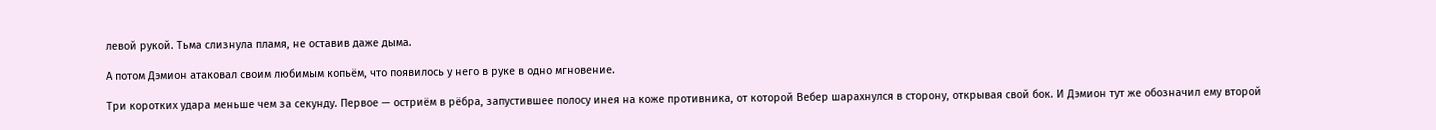левой рукой. Тьма слизнула пламя, не оставив даже дыма.

А потом Дэмион атаковал своим любимым копьём, что появилось у него в руке в одно мгновение.

Три коротких удара меньше чем за секунду. Первое — остриём в рёбра, запустившее полосу инея на коже противника, от которой Вебер шарахнулся в сторону, открывая свой бок. И Дэмион тут же обозначил ему второй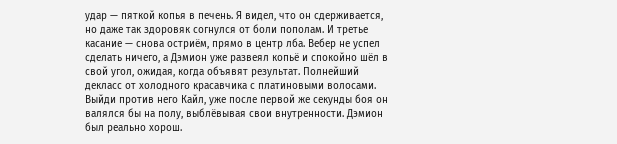удар — пяткой копья в печень. Я видел, что он сдерживается, но даже так здоровяк согнулся от боли пополам. И третье касание — снова остриём, прямо в центр лба. Вебер не успел сделать ничего, а Дэмион уже развеял копьё и спокойно шёл в свой угол, ожидая, когда объявят результат. Полнейший декласс от холодного красавчика с платиновыми волосами. Выйди против него Кайл, уже после первой же секунды боя он валялся бы на полу, выблёвывая свои внутренности. Дэмион был реально хорош.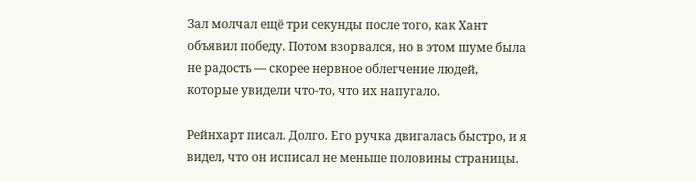Зал молчал ещё три секунды после того, как Хант объявил победу. Потом взорвался, но в этом шуме была не радость — скорее нервное облегчение людей, которые увидели что-то, что их напугало.

Рейнхарт писал. Долго. Его ручка двигалась быстро, и я видел, что он исписал не меньше половины страницы.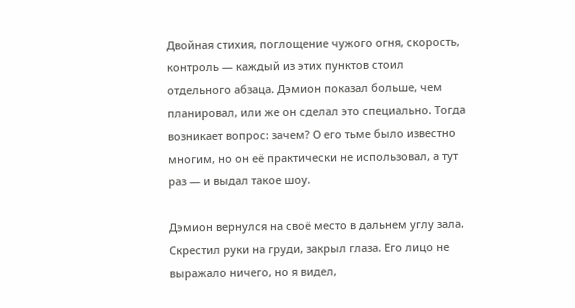Двойная стихия, поглощение чужого огня, скорость, контроль — каждый из этих пунктов стоил отдельного абзаца. Дэмион показал больше, чем планировал, или же он сделал это специально. Тогда возникает вопрос: зачем? О его тьме было известно многим, но он её практически не использовал, а тут раз — и выдал такое шоу.

Дэмион вернулся на своё место в дальнем углу зала. Скрестил руки на груди, закрыл глаза. Его лицо не выражало ничего, но я видел,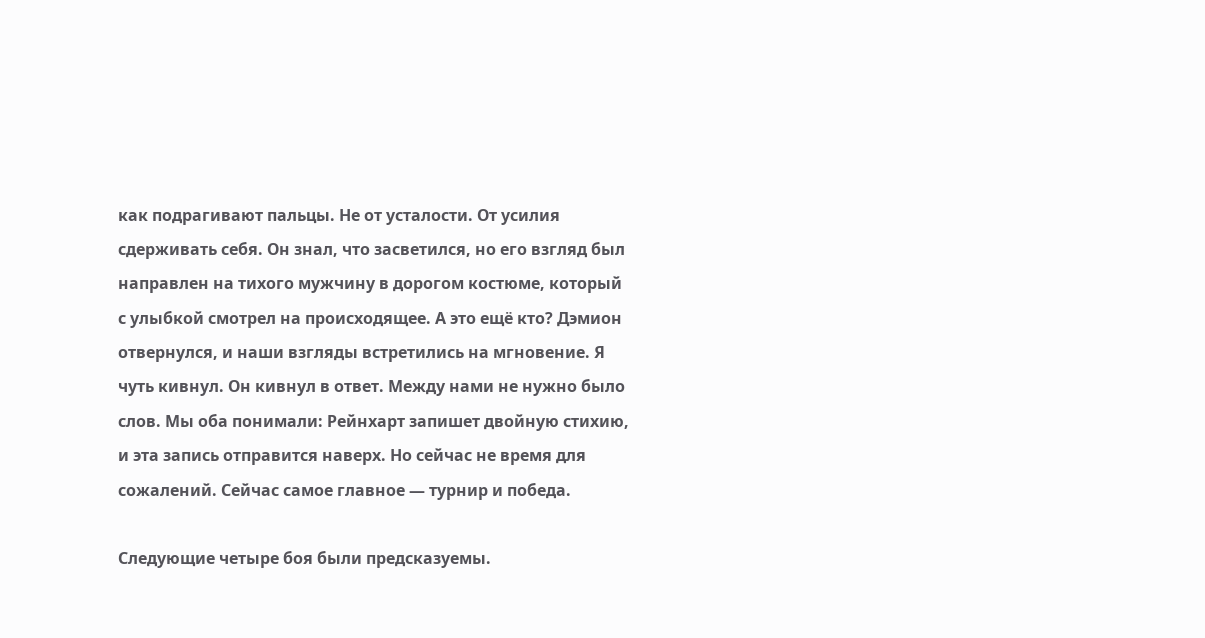как подрагивают пальцы. Не от усталости. От усилия сдерживать себя. Он знал, что засветился, но его взгляд был направлен на тихого мужчину в дорогом костюме, который с улыбкой смотрел на происходящее. А это ещё кто? Дэмион отвернулся, и наши взгляды встретились на мгновение. Я чуть кивнул. Он кивнул в ответ. Между нами не нужно было слов. Мы оба понимали: Рейнхарт запишет двойную стихию, и эта запись отправится наверх. Но сейчас не время для сожалений. Сейчас самое главное — турнир и победа.

Следующие четыре боя были предсказуемы.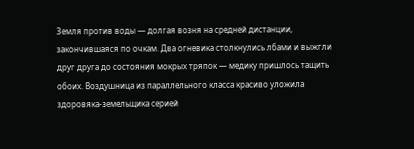Земля против воды — долгая возня на средней дистанции, закончившаяся по очкам. Два огневика столкнулись лбами и выжгли друг друга до состояния мокрых тряпок — медику пришлось тащить обоих. Воздушница из параллельного класса красиво уложила здоровяка-земельщика серией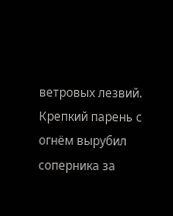ветровых лезвий. Крепкий парень с огнём вырубил соперника за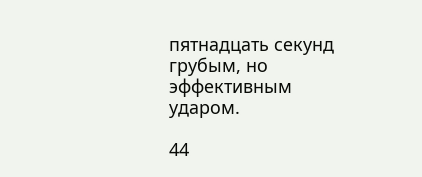пятнадцать секунд грубым, но эффективным ударом.

44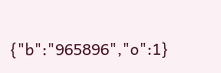{"b":"965896","o":1}